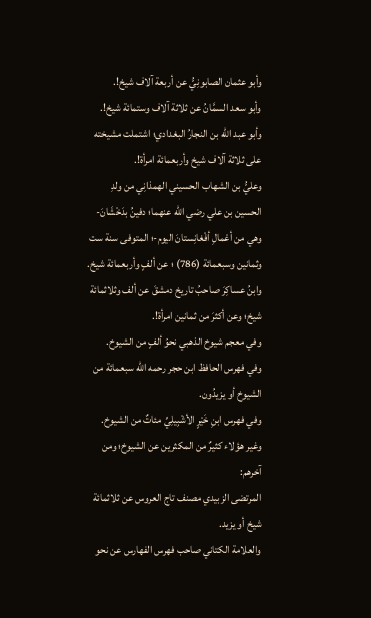وأبو عثمان الصابونِيُّ عن أربعة آلاف شيخ!.
وأبو سعد السمَّانُ عن ثلاثة آلاف وستمائة شيخ!.
وأبو عبد الله بن النجارُ البغدادي؛ اشتملت مشيخته على ثلاثة آلاف شيخ وأربعمائة امرأة!.
وعليُّ بن الشهاب الحسيني الهمذانِي من ولدِ الحسين بن علي رضي الله عنهما؛ دفينُ بدَخْشَانَ- وهي من أعْمالِ أفْغانِستانَ اليوم-؛ المتوفى سنة ست وثمانين وسبعمائة (786) ؛ عن ألفٍ وأربعمائة شيخ.
وابنُ عساكِرَ صاحبُ تاريخ دمشقَ عن ألف وثلاثمائة شيخ؛ وعن أكثرَ من ثمانين امرأة!.
وفي معجم شيوخ الذهبي نحوُ ألفٍ من الشيوخ.
وفي فهرس الحافظ ابن حجر رحمه الله سبعمائة من الشيوخ أو يزيدُون.
وفي فهرس ابنِ خَيْرٍ الأشْبِيلِيِّ مئاتٌ من الشيوخ.
وغير هؤلاء كثيرٌ من المكثرين عن الشيوخ؛ ومن آخرهم:
المرتضى الزبيدي مصنف تاج العروس عن ثلاثمائة شيخ أو يزيد.
والعلامة الكتاني صاحب فهرس الفهارس عن نحو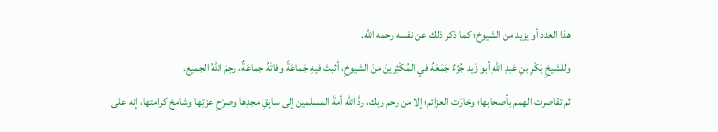هذا العدد أو يزيد من الشيوخ؛ كما ذكر ذلك عن نفسه رحمه الله.
وللشيخِ بَكْرِ بنِ عَبدِ اللهِ أبو زَيد جُزْءٌ جَمَعَهُ في المُكْثِرينَ منَ الشيوخِ، أثبتَ فيهِ جَماعَةً وفاتَهُ جماعَةٌ، رحِمَ اللهُ الجميع.
ثم تقاصرت الهمم بأصحابها؛ وخارَت العزائم؛ إلا من رحم ربك، ردَّ الله أمةَ المسلمين إلى سابِقِ مجدِها وصرْحِ عزتِها وشامخ كرامتها، إنه على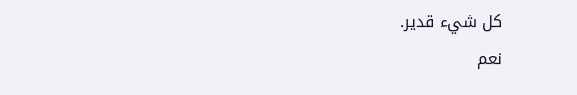كل شيء قدير.
نعم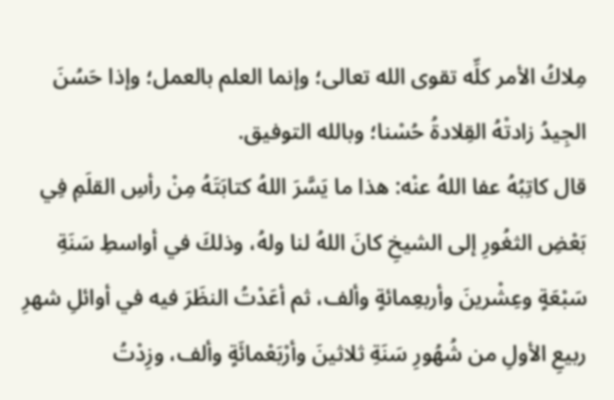مِلاكُ الأمر كلِّه تقوى الله تعالى؛ وإنما العلم بالعمل؛ وإذا حَسُنَ الجِيدُ زادتْهُ القِلادةُ حُسْنا؛ وبالله التوفيق.
قال كاتِبُهُ عفا اللهُ عنْه: هذا ما يَسَّرَ اللهُ كتابَتَهُ مِنْ رأسِ القلَمِ فِي بَعْضِ الثغُورِ إلى الشيخِ كانَ اللهُ لنا ولهُ، وذلكَ في أواسطِ سَنَةِ سَبْعَةٍ وعِشْرينَ وأربعِمائةٍ وألف، ثم أعَدْتُ النظَرَ فيه في أوائلِ شهرِ ربيعِ الأولِ من شُهُورِ سَنَةِ ثلاثينَ وأرْبَعْمائَةٍ وألف، وزِدْتُ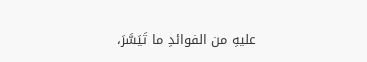عليهِ من الفوائدِ ما تَيَسَّرَ،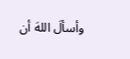وأسألَ اللهَ أن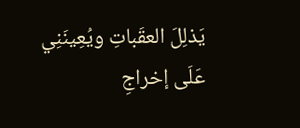يَذلِلَ العقَباتِ ويُعِينَنِي عَلَى إخراجِ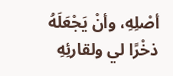أصْلِهِ، وأنْ يَجْعَلَهُ ذخْرًا لي ولقارئِهِ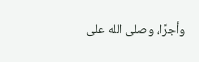وأجرًا، وصلى الله على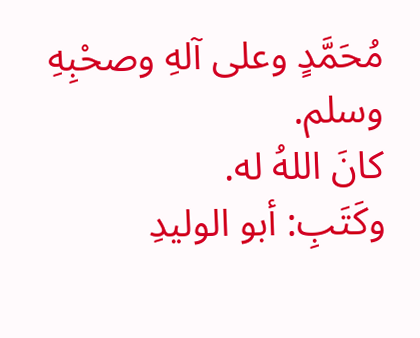مُحَمَّدٍ وعلى آلهِ وصحْبِهِ وسلم.
كانَ اللهُ له.
وكَتَبِ: أبو الوليدِ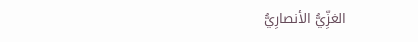الغزِّيُّ الأنصارِيُّ